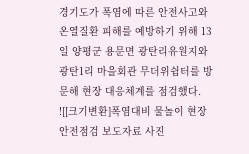경기도가 폭염에 따른 안전사고와 온열질환 피해를 예방하기 위해 13일 양평군 용문면 광탄리유원지와 광탄1리 마을회관 무더위쉼터를 방문해 현장 대응체계를 점검했다.
![[크기변환]폭염대비 물놀이 현장 안전점검 보도자료 사진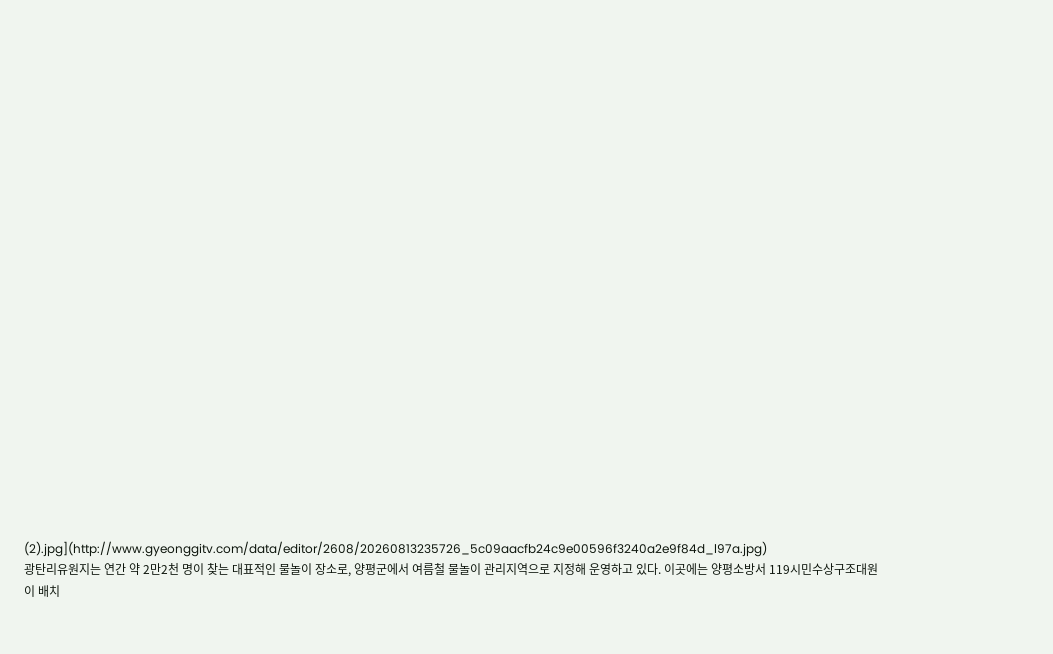(2).jpg](http://www.gyeonggitv.com/data/editor/2608/20260813235726_5c09aacfb24c9e00596f3240a2e9f84d_l97a.jpg)
광탄리유원지는 연간 약 2만2천 명이 찾는 대표적인 물놀이 장소로, 양평군에서 여름철 물놀이 관리지역으로 지정해 운영하고 있다. 이곳에는 양평소방서 119시민수상구조대원이 배치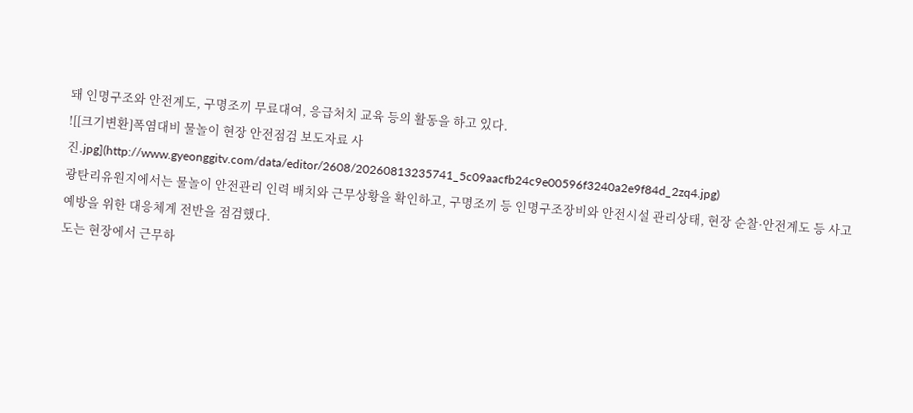돼 인명구조와 안전계도, 구명조끼 무료대여, 응급처치 교육 등의 활동을 하고 있다.
![[크기변환]폭염대비 물놀이 현장 안전점검 보도자료 사진.jpg](http://www.gyeonggitv.com/data/editor/2608/20260813235741_5c09aacfb24c9e00596f3240a2e9f84d_2zq4.jpg)
광탄리유원지에서는 물놀이 안전관리 인력 배치와 근무상황을 확인하고, 구명조끼 등 인명구조장비와 안전시설 관리상태, 현장 순찰·안전계도 등 사고 예방을 위한 대응체계 전반을 점검했다.
도는 현장에서 근무하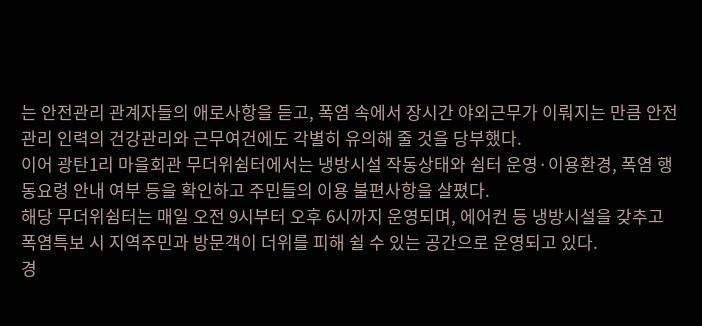는 안전관리 관계자들의 애로사항을 듣고, 폭염 속에서 장시간 야외근무가 이뤄지는 만큼 안전관리 인력의 건강관리와 근무여건에도 각별히 유의해 줄 것을 당부했다.
이어 광탄1리 마을회관 무더위쉼터에서는 냉방시설 작동상태와 쉼터 운영·이용환경, 폭염 행동요령 안내 여부 등을 확인하고 주민들의 이용 불편사항을 살폈다.
해당 무더위쉼터는 매일 오전 9시부터 오후 6시까지 운영되며, 에어컨 등 냉방시설을 갖추고 폭염특보 시 지역주민과 방문객이 더위를 피해 쉴 수 있는 공간으로 운영되고 있다.
경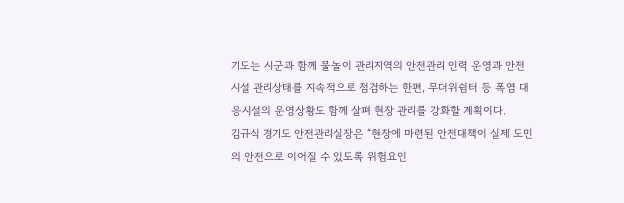기도는 시군과 함께 물놀이 관리지역의 안전관리 인력 운영과 안전시설 관리상태를 지속적으로 점검하는 한편, 무더위쉼터 등 폭염 대응시설의 운영상황도 함께 살펴 현장 관리를 강화할 계획이다.
김규식 경기도 안전관리실장은 “현장에 마련된 안전대책이 실제 도민의 안전으로 이어질 수 있도록 위험요인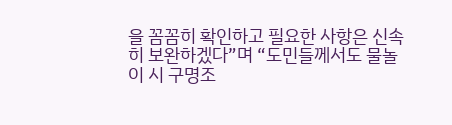을 꼼꼼히 확인하고 필요한 사항은 신속히 보완하겠다”며 “도민들께서도 물놀이 시 구명조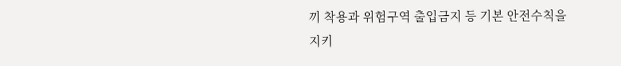끼 착용과 위험구역 출입금지 등 기본 안전수칙을 지키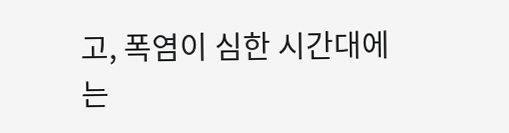고, 폭염이 심한 시간대에는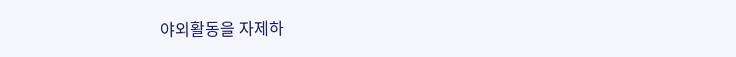야외활동을 자제하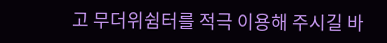고 무더위쉼터를 적극 이용해 주시길 바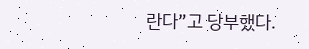란다”고 당부했다.